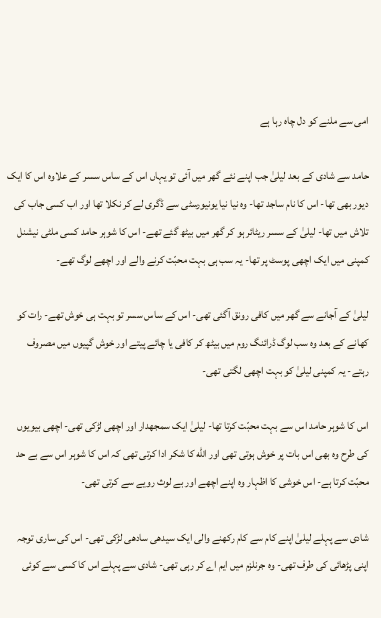امی سے ملنے کو دل چاہ رہا ہے

حامد سے شادی کے بعد لیلیٰ جب اپنے نئے گھر میں آئی تو یہاں اس کے ساس سسر کے علاوہ اس کا ایک دیور بھی تھا- اس کا نام ساجد تھا- وہ نیا نیا یونیورسٹی سے ڈگری لے کر نکلا تھا اور اب کسی جاب کی تلاش میں تھا- لیلیٰ کے سسر ریٹائر ہو کر گھر میں بیٹھ گئے تھے- اس کا شوہر حامد کسی ملٹی نیشنل کمپنی میں ایک اچھی پوسٹ پر تھا- یہ سب ہی بہت محبّت کرنے والے اور اچھے لوگ تھے-

لیلیٰ کے آجانے سے گھر میں کافی رونق آگئی تھی- اس کے ساس سسر تو بہت ہی خوش تھے- رات کو کھانے کے بعد وہ سب لوگ ڈرائنگ روم میں بیٹھ کر کافی یا چائے پیتے اور خوش گپیوں میں مصروف رہتے- یہ کمپنی لیلیٰ کو بہت اچھی لگتی تھی-

اس کا شوہر حامد اس سے بہت محبّت کرتا تھا- لیلیٰ ایک سمجھدار اور اچھی لڑکی تھی- اچھی بیویوں کی طرح وہ بھی اس بات پر خوش ہوتی تھی اور الله کا شکر ادا کرتی تھی کہ اس کا شوہر اس سے بے حد محبّت کرتا ہے- اس خوشی کا اظہار وہ اپنے اچھے اور بے لوث رویے سے کرتی تھی-

شادی سے پہلے لیلیٰ اپنے کام سے کام رکھنے والی ایک سیدھی سادھی لڑکی تھی- اس کی ساری توجہ اپنی پڑھائی کی طرف تھی- وہ جرنلزم میں ایم اے کر رہی تھی- شادی سے پہلے اس کا کسی سے کوئی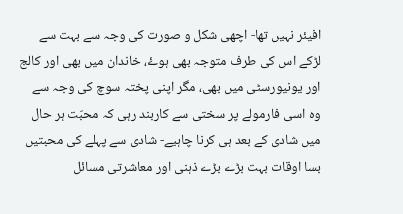افیئر نہیں تھا- اچھی شکل و صورت کی وجہ سے بہت سے لڑکے اس کی طرف متوجہ بھی ہوۓ، خاندان میں بھی اور کالج اور یونیورسٹی میں بھی، مگر اپنی پختہ سوچ کی وجہ سے وہ اسی فارمولے پر سختی سے کاربند رہی کہ محبّت ہر حال میں شادی کے بعد ہی کرنا چاہیے- شادی سے پہلے کی محبتیں بسا اوقات بہت بڑے بڑے ذہنی اور معاشرتی مسائل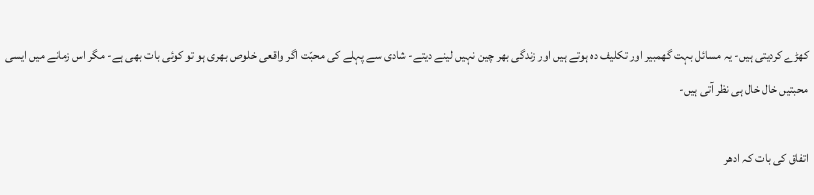کھڑے کردیتی ہیں- یہ مسائل بہت گھمبیر اور تکلیف دہ ہوتے ہیں اور زندگی بھر چین نہیں لینے دیتے- شادی سے پہلے کی محبّت اگر واقعی خلوص بھری ہو تو کوئی بات بھی ہے- مگر اس زمانے میں ایسی محبتیں خال خال ہی نظر آتی ہیں-

اتفاق کی بات کہ ادھر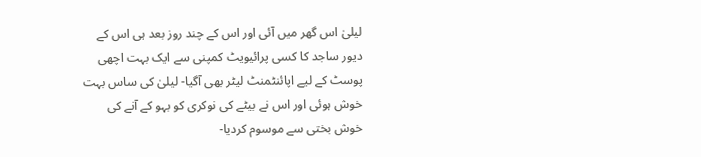لیلیٰ اس گھر میں آئی اور اس کے چند روز بعد ہی اس کے دیور ساجد کا کسی پرائیویٹ کمپنی سے ایک بہت اچھی پوسٹ کے لیے اپائنٹمنٹ لیٹر بھی آگیا- لیلیٰ کی ساس بہت خوش ہوئی اور اس نے بیٹے کی نوکری کو بہو کے آنے کی خوش بختی سے موسوم کردیا-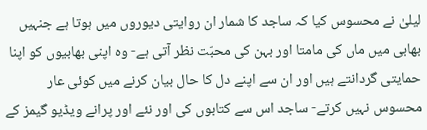لیلیٰ نے محسوس کیا کہ ساجد کا شمار ان روایتی دیوروں میں ہوتا ہے جنہیں بھابی میں ماں کی مامتا اور بہن کی محبّت نظر آتی ہے- وہ اپنی بھابیوں کو اپنا حمایتی گردانتے ہیں اور ان سے اپنے دل کا حال بیان کرنے میں کوئی عار محسوس نہیں کرتے- ساجد اس سے کتابوں کی اور نئے اور پرانے ویڈیو گیمز کے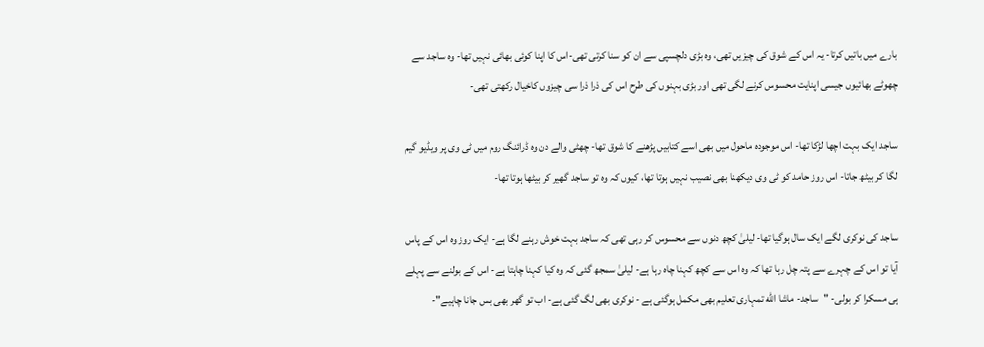بارے میں باتیں کرتا- یہ اس کے شوق کی چیزیں تھی، وہ بڑی دلچسپی سے ان کو سنا کرتی تھی-اس کا اپنا کوئی بھائی نہیں تھا- وہ ساجد سے چھوٹے بھائیوں جیسی اپنایت محسوس کرنے لگی تھی اور بڑی بہنوں کی طرح اس کی ذرا ذرا سی چیزوں کاخیال رکھتی تھی-

ساجد ایک بہت اچھا لڑکا تھا- اس موجودہ ماحول میں بھی اسے کتابیں پڑھنے کا شوق تھا- چھٹی والے دن وہ ڈرائنگ روم میں ٹی وی پر ویڈیو گیم لگا کر بیٹھ جاتا- اس روز حامد کو ٹی وی دیکھنا بھی نصیب نہیں ہوتا تھا، کیوں کہ وہ تو ساجد گھیر کر بیٹھا ہوتا تھا-

ساجد کی نوکری لگے ایک سال ہوگیا تھا- لیلیٰ کچھ دنوں سے محسوس کر رہی تھی کہ ساجد بہت خوش رہنے لگا ہے- ایک روز وہ اس کے پاس آیا تو اس کے چہرے سے پتہ چل رہا تھا کہ وہ اس سے کچھ کہنا چاہ رہا ہے- لیلیٰ سمجھ گئی کہ وہ کیا کہنا چاہتا ہے- اس کے بولنے سے پہلے ہی مسکرا کر بولی- "ساجد- ماشا الله تمہاری تعلیم بھی مکمل ہوگئی ہے - نوکری بھی لگ گئی ہے- اب تو گھر بھی بس جانا چاہیے"-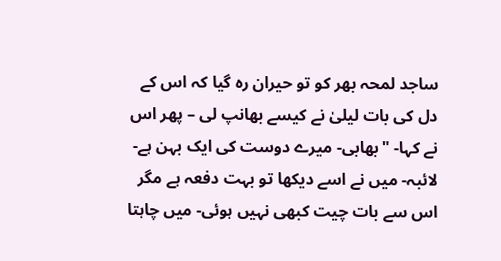ساجد لمحہ بھر کو تو حیران رہ گیا کہ اس کے دل کی بات لیلیٰ نے کیسے بھانپ لی – پھر اس نے کہا- "بھابی- میرے دوست کی ایک بہن ہے- لائبہ- میں نے اسے دیکھا تو بہت دفعہ ہے مگر اس سے بات چیت کبھی نہیں ہوئی- میں چاہتا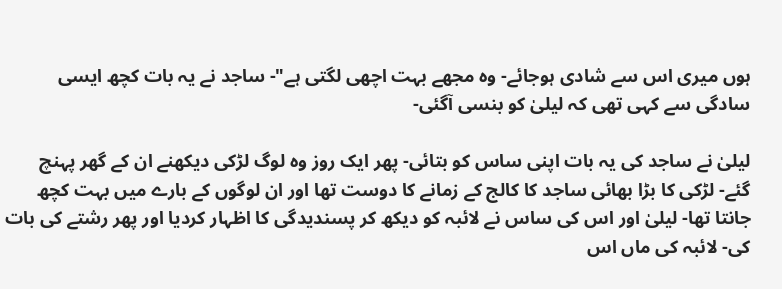ہوں میری اس سے شادی ہوجائے- وہ مجھے بہت اچھی لگتی ہے"- ساجد نے یہ بات کچھ ایسی سادگی سے کہی تھی کہ لیلیٰ کو بنسی آگئی-

لیلیٰ نے ساجد کی یہ بات اپنی ساس کو بتائی- پھر ایک روز وہ لوگ لڑکی دیکھنے ان کے گھر پہنچ گئے- لڑکی کا بڑا بھائی ساجد کا کالج کے زمانے کا دوست تھا اور ان لوگوں کے بارے میں بہت کچھ جانتا تھا- لیلیٰ اور اس کی ساس نے لائبہ کو دیکھ کر پسندیدگی کا اظہار کردیا اور پھر رشتے کی بات کی- لائبہ کی ماں اس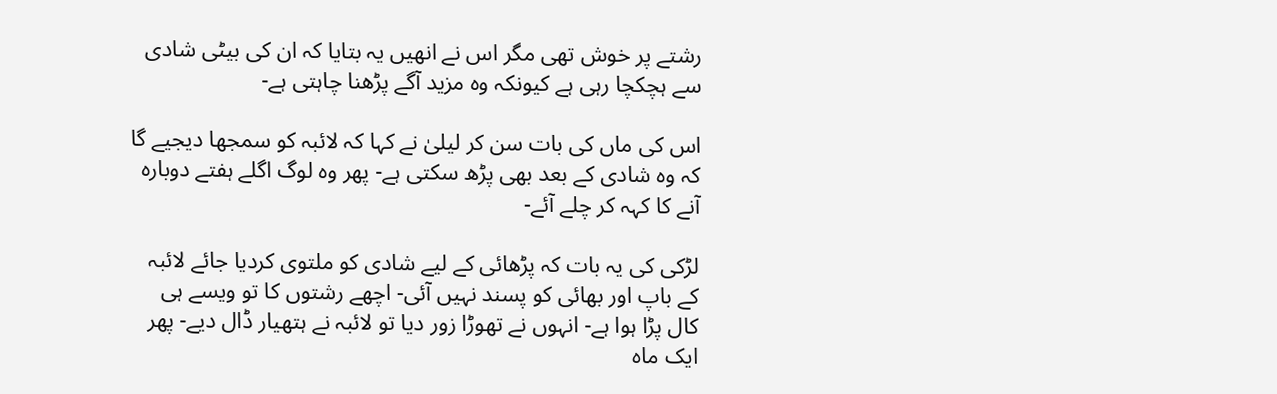رشتے پر خوش تھی مگر اس نے انھیں یہ بتایا کہ ان کی بیٹی شادی سے ہچکچا رہی ہے کیونکہ وہ مزید آگے پڑھنا چاہتی ہے-

اس کی ماں کی بات سن کر لیلیٰ نے کہا کہ لائبہ کو سمجھا دیجیے گا کہ وہ شادی کے بعد بھی پڑھ سکتی ہے- پھر وہ لوگ اگلے ہفتے دوبارہ آنے کا کہہ کر چلے آئے-

لڑکی کی یہ بات کہ پڑھائی کے لیے شادی کو ملتوی کردیا جائے لائبہ کے باپ اور بھائی کو پسند نہیں آئی- اچھے رشتوں کا تو ویسے ہی کال پڑا ہوا ہے- انہوں نے تھوڑا زور دیا تو لائبہ نے ہتھیار ڈال دیے- پھر ایک ماہ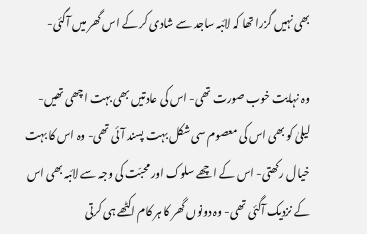بھی نہیں گزرا تھا کہ لائبہ ساجد سے شادی کر کے اس گھر میں آگئی-

وہ نہایت خوب صورت تھی- اس کی عادتیں بھی بہت اچھی تھیں- لیلیٰ کو بھی اس کی معصوم سی شکل بہت پسند آئی تھی- وہ اس کا بہت خیال رکھتی- اس کے اچھے سلوک اور محبّت کی وجہ سے لائبہ بھی اس کے نزدیک آگئی تھی- وہ دونوں گھر کا ہر کام اکٹھے ہی کرتی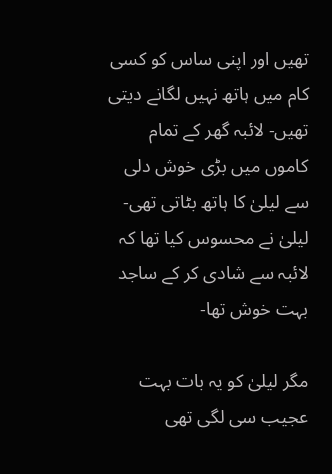تھیں اور اپنی ساس کو کسی کام میں ہاتھ نہیں لگانے دیتی تھیں- لائبہ گھر کے تمام کاموں میں بڑی خوش دلی سے لیلیٰ کا ہاتھ بٹاتی تھی- لیلیٰ نے محسوس کیا تھا کہ لائبہ سے شادی کر کے ساجد بہت خوش تھا-

مگر لیلیٰ کو یہ بات بہت عجیب سی لگی تھی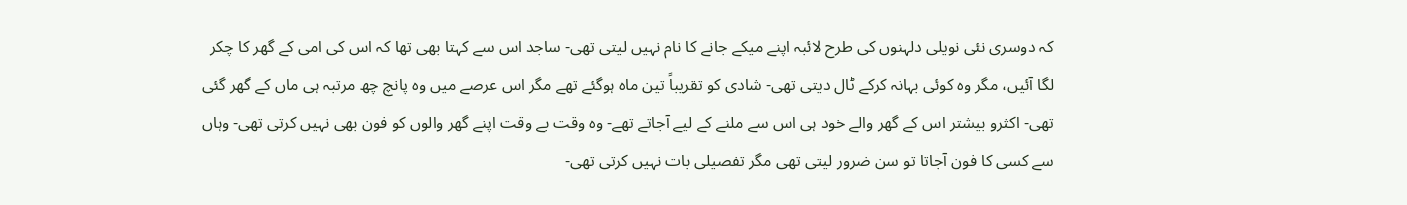کہ دوسری نئی نویلی دلہنوں کی طرح لائبہ اپنے میکے جانے کا نام نہیں لیتی تھی- ساجد اس سے کہتا بھی تھا کہ اس کی امی کے گھر کا چکر لگا آئیں، مگر وہ کوئی بہانہ کرکے ٹال دیتی تھی- شادی کو تقریباً تین ماہ ہوگئے تھے مگر اس عرصے میں وہ پانچ چھ مرتبہ ہی ماں کے گھر گئی تھی- اکثرو بیشتر اس کے گھر والے خود ہی اس سے ملنے کے لیے آجاتے تھے- وہ وقت بے وقت اپنے گھر والوں کو فون بھی نہیں کرتی تھی- وہاں سے کسی کا فون آجاتا تو سن ضرور لیتی تھی مگر تفصیلی بات نہیں کرتی تھی-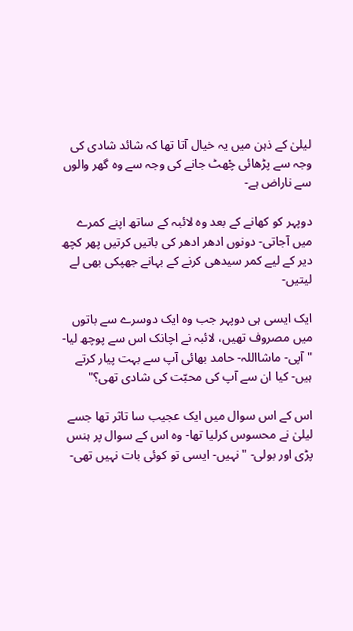لیلیٰ کے ذہن میں یہ خیال آتا تھا کہ شائد شادی کی وجہ سے پڑھائی چْھٹ جانے کی وجہ سے وہ گھر والوں سے ناراض ہے-

دوپہر کو کھانے کے بعد وہ لائبہ کے ساتھ اپنے کمرے میں آجاتی- دونوں ادھر ادھر کی باتیں کرتیں پھر کچھ دیر کے لیے کمر سیدھی کرنے کے بہانے جھپکی بھی لے لیتیں-

ایک ایسی ہی دوپہر جب وہ ایک دوسرے سے باتوں میں مصروف تھیں، لائبہ نے اچانک اس سے پوچھ لیا- "آپی- ماشااللہ- حامد بھائی آپ سے بہت پیار کرتے ہیں- کیا ان سے آپ کی محبّت کی شادی تھی؟"

اس کے اس سوال میں ایک عجیب سا تاثر تھا جسے لیلیٰ نے محسوس کرلیا تھا- وہ اس کے سوال پر ہنس پڑی اور بولی- "نہیں- ایسی تو کوئی بات نہیں تھی-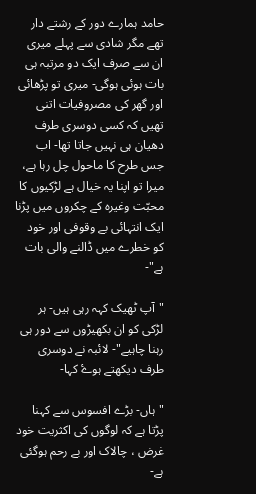حامد ہمارے دور کے رشتے دار تھے مگر شادی سے پہلے میری ان سے صرف ایک دو مرتبہ ہی بات ہوئی ہوگی- میری تو پڑھائی اور گھر کی مصروفیات اتنی تھیں کہ کسی دوسری طرف دھیان ہی نہیں جاتا تھا- اب جس طرح کا ماحول چل رہا ہے، میرا تو اپنا یہ خیال ہے لڑکیوں کا محبّت وغیرہ کے چکروں میں پڑنا ایک انتہائی بے وقوفی اور خود کو خطرے میں ڈالنے والی بات ہے"-

"آپ ٹھیک کہہ رہی ہیں- ہر لڑکی کو ان بکھیڑوں سے دور ہی رہنا چاہیے"- لائبہ نے دوسری طرف دیکھتے ہوۓ کہا-

"ہاں- بڑے افسوس سے کہنا پڑتا ہے کہ لوگوں کی اکثریت خود غرض ، چالاک اور بے رحم ہوگئی ہے-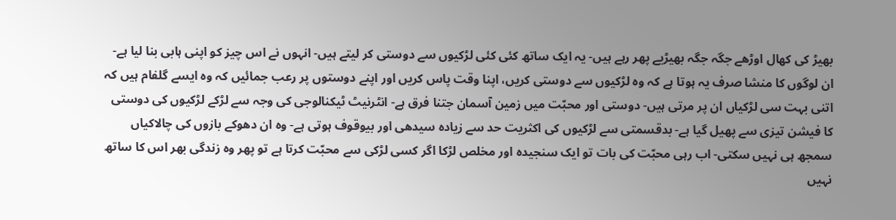بھیڑ کی کھال اوڑھے جگہ جگہ بھیڑیے پھر رہے ہیں- یہ ایک ساتھ کئی کئی لڑکیوں سے دوستی کر لیتے ہیں- انہوں نے اس چیز کو اپنی ہابی بنا لیا ہے- ان لوگوں کا منشا صرف یہ ہوتا ہے کہ وہ لڑکیوں سے دوستی کریں، اپنا وقت پاس کریں اور اپنے دوستوں پر رعب جمائیں کہ وہ ایسے گلفام ہیں کہ اتنی بہت سی لڑکیاں ان پر مرتی ہیں- دوستی اور محبّت میں زمین آسمان جتنا فرق ہے- انٹرنیٹ ٹیکنالوجی کی وجہ سے لڑکے لڑکیوں کی دوستی کا فیشن تیزی سے پھیل گیا ہے- بدقسمتی سے لڑکیوں کی اکثریت حد سے زیادہ سیدھی اور بیوقوف ہوتی ہے- وہ ان دھوکے بازوں کی چالاکیاں سمجھ ہی نہیں سکتی- اب رہی محبّت کی بات تو ایک سنجیدہ اور مخلص لڑکا اگر کسی لڑکی سے محبّت کرتا ہے تو پھر وہ زندگی بھر اس کا ساتھ نہیں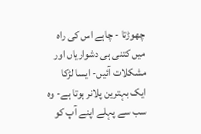چھوڑتا - چاہے اس کی راہ میں کتنی ہی دشواریاں اور مشکلات آئیں- ایسا لڑکا ایک بہترین پلانر ہوتا ہے- وہ سب سے پہلے اپنے آپ کو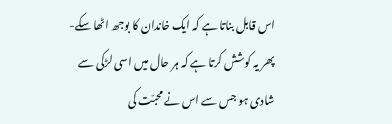اس قابل بناتا ہے کہ ایک خاندان کا بوجھ اٹھا سکے- پھر یہ کوشش کرتا ہے کہ ہر حال میں اسی لڑکی سے شادی ہو جس سے اس نے محبّت کی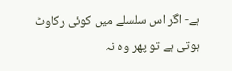ہے- اگر اس سلسلے میں کوئی رکاوٹ ہوتی ہے تو پھر وہ نہ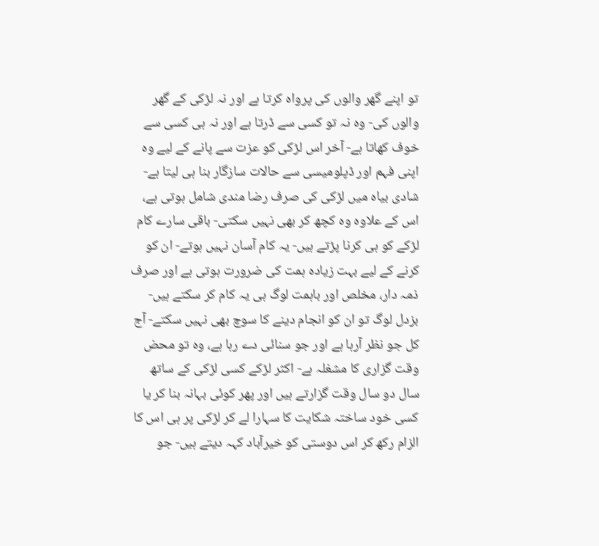تو اپنے گھر والوں کی پرواہ کرتا ہے اور نہ لڑکی کے گھر والوں کی- وہ نہ تو کسی سے ڈرتا ہے اور نہ ہی کسی سے خوف کھاتا ہے- آخر اس لڑکی کو عزت سے پانے کے لیے وہ اپنی فہم اور ڈپلومیسی سے حالات سازگار بنا ہی لیتا ہے- شادی بیاہ میں لڑکی کی صرف رضا مندی شامل ہوتی ہے، اس کے علاوہ وہ کچھ کر بھی نہیں سکتی- باقی سارے کام لڑکے کو ہی کرنا پڑتے ہیں- یہ کام آسان نہیں ہوتے- ان کو کرنے کے لیے بہت زیادہ ہمت کی ضرورت ہوتی ہے اور صرف ذمہ دار، مخلص اور باہمت لوگ ہی یہ کام کر سکتے ہیں- بزدل لوگ تو ان کو انجام دینے کا سوچ بھی نہیں سکتے- آج کل جو نظر آرہا ہے اور جو سنائی دے رہا ہے، وہ تو محض وقت گزاری کا مشغلہ ہے- اکثر لڑکے کسی لڑکی کے ساتھ سال دو سال وقت گزارتے ہیں اور پھر کوئی بہانہ بنا کر یا کسی خود ساختہ شکایت کا سہارا لے کر لڑکی پر ہی اس کا الزام رکھ کر اس دوستی کو خیرآباد کہہ دیتے ہیں- جو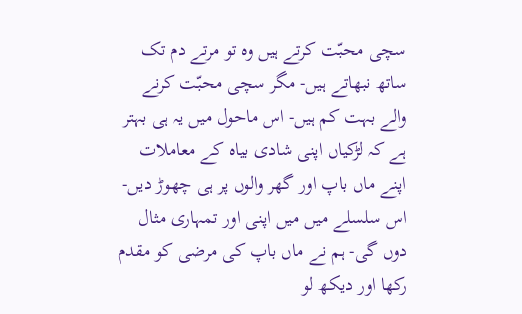سچی محبّت کرتے ہیں وہ تو مرتے دم تک ساتھ نبھاتے ہیں- مگر سچی محبّت کرنے والے بہت کم ہیں- اس ماحول میں یہ ہی بہتر ہے کہ لڑکیاں اپنی شادی بیاہ کے معاملات اپنے ماں باپ اور گھر والوں پر ہی چھوڑ دیں- اس سلسلے میں میں اپنی اور تمہاری مثال دوں گی- ہم نے ماں باپ کی مرضی کو مقدم رکھا اور دیکھ لو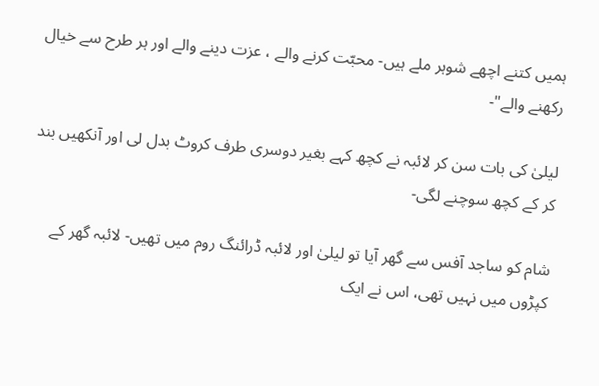ہمیں کتنے اچھے شوہر ملے ہیں- محبّت کرنے والے ، عزت دینے والے اور ہر طرح سے خیال رکھنے والے"-

لیلیٰ کی بات سن کر لائبہ نے کچھ کہے بغیر دوسری طرف کروٹ بدل لی اور آنکھیں بند کر کے کچھ سوچنے لگی-

شام کو ساجد آفس سے گھر آیا تو لیلیٰ اور لائبہ ڈرائنگ روم میں تھیں- لائبہ گھر کے کپڑوں میں نہیں تھی، اس نے ایک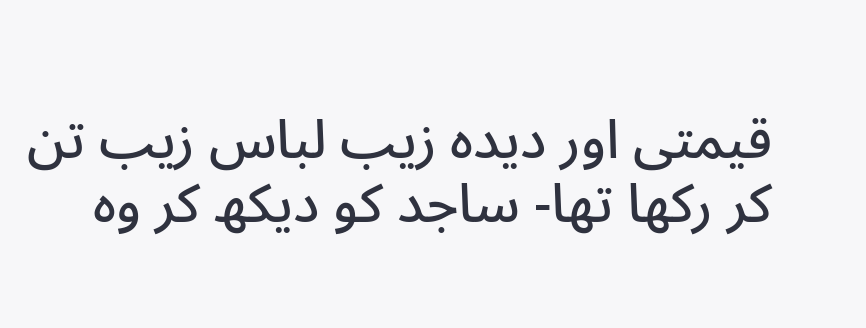قیمتی اور دیدہ زیب لباس زیب تن کر رکھا تھا- ساجد کو دیکھ کر وہ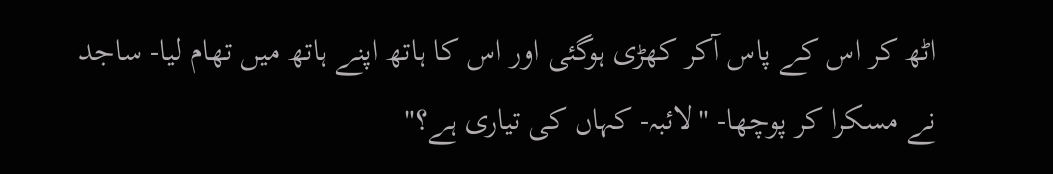اٹھ کر اس کے پاس آکر کھڑی ہوگئی اور اس کا ہاتھ اپنے ہاتھ میں تھام لیا- ساجد نے مسکرا کر پوچھا- "لائبہ- کہاں کی تیاری ہے؟"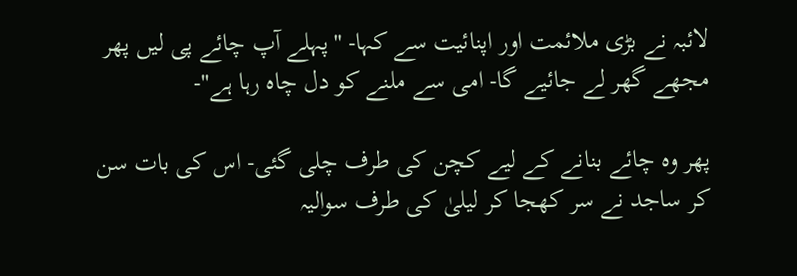لائبہ نے بڑی ملائمت اور اپنائیت سے کہا- "پہلے آپ چائے پی لیں پھر مجھے گھر لے جائیے گا- امی سے ملنے کو دل چاہ رہا ہے"-

پھر وہ چائے بنانے کے لیے کچن کی طرف چلی گئی- اس کی بات سن کر ساجد نے سر کھجا کر لیلیٰ کی طرف سوالیہ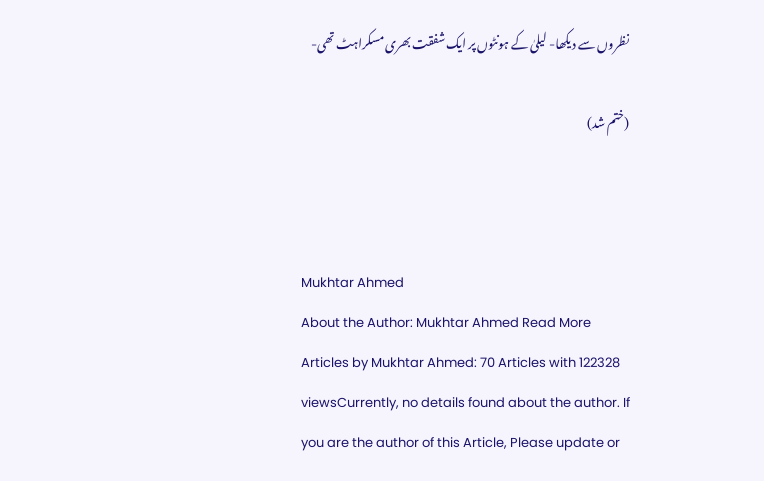نظروں سے دیکھا- لیلیٰ کے ہونٹوں پر ایک شفقت بھری مسکراہٹ تھی-

(ختم شد)



Mukhtar Ahmed
About the Author: Mukhtar Ahmed Read More Articles by Mukhtar Ahmed: 70 Articles with 122328 viewsCurrently, no details found about the author. If you are the author of this Article, Please update or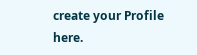create your Profile here.